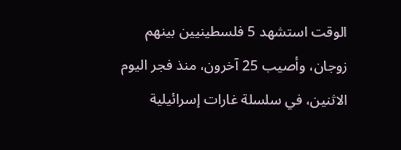الوقت استشهد 5 فلسطينيين بينهم زوجان، وأصيب 25 آخرون، منذ فجر اليوم الاثنين، في سلسلة غارات إسرائيلية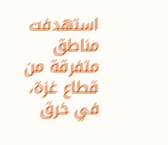استهدفت مناطق متفرقة من قطاع غزة، في خرق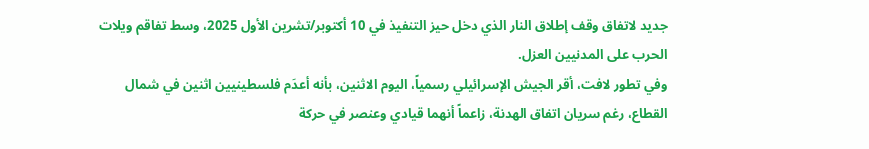جديد لاتفاق وقف إطلاق النار الذي دخل حيز التنفيذ في 10 أكتوبر/تشرين الأول 2025، وسط تفاقم ويلات الحرب على المدنيين العزل.
وفي تطور لافت، أقر الجيش الإسرائيلي رسمياً، اليوم الاثنين، بأنه أعدَم فلسطينيين اثنين في شمال القطاع، رغم سريان اتفاق الهدنة، زاعماً أنهما قيادي وعنصر في حركة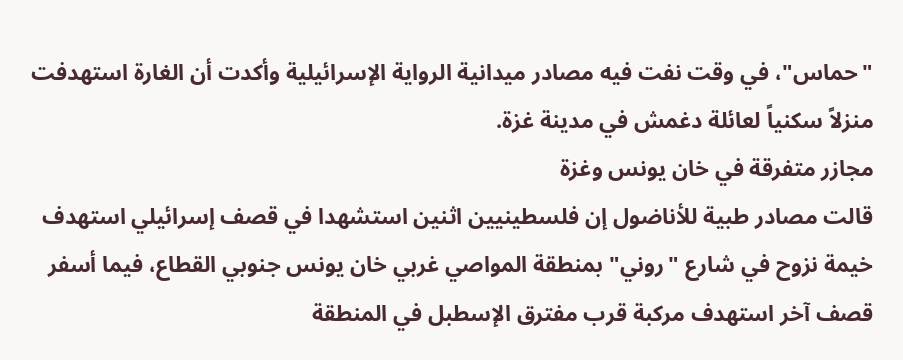"حماس"، في وقت نفت فيه مصادر ميدانية الرواية الإسرائيلية وأكدت أن الغارة استهدفت منزلاً سكنياً لعائلة دغمش في مدينة غزة.
مجازر متفرقة في خان يونس وغزة
قالت مصادر طبية للأناضول إن فلسطينيين اثنين استشهدا في قصف إسرائيلي استهدف خيمة نزوح في شارع "روني" بمنطقة المواصي غربي خان يونس جنوبي القطاع، فيما أسفر قصف آخر استهدف مركبة قرب مفترق الإسطبل في المنطقة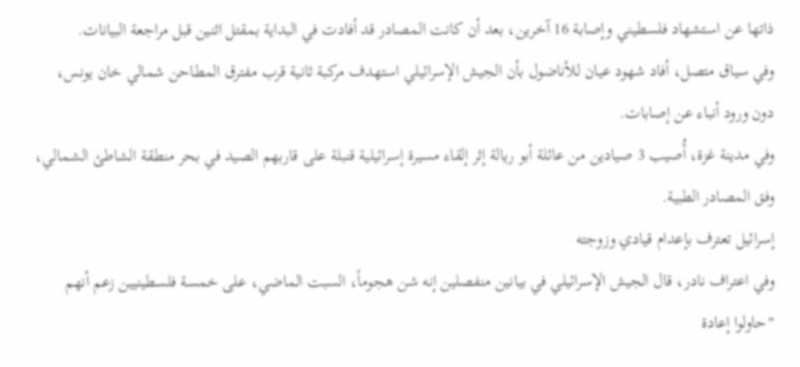ذاتها عن استشهاد فلسطيني وإصابة 16 آخرين، بعد أن كانت المصادر قد أفادت في البداية بمقتل اثنين قبل مراجعة البيانات.
وفي سياق متصل، أفاد شهود عيان للأناضول بأن الجيش الإسرائيلي استهدف مركبة ثانية قرب مفترق المطاحن شمالي خان يونس، دون ورود أنباء عن إصابات.
وفي مدينة غزة، أُصيب 3 صيادين من عائلة أبو ريالة إثر إلقاء مسيرة إسرائيلية قنبلة على قاربهم الصيد في بحر منطقة الشاطئ الشمالي، وفق المصادر الطبية.
إسرائيل تعترف بإعدام قيادي وزوجته
وفي اعتراف نادر، قال الجيش الإسرائيلي في بيانين منفصلين إنه شن هجوماً، السبت الماضي، على خمسة فلسطينيين زعم أنهم "حاولوا إعادة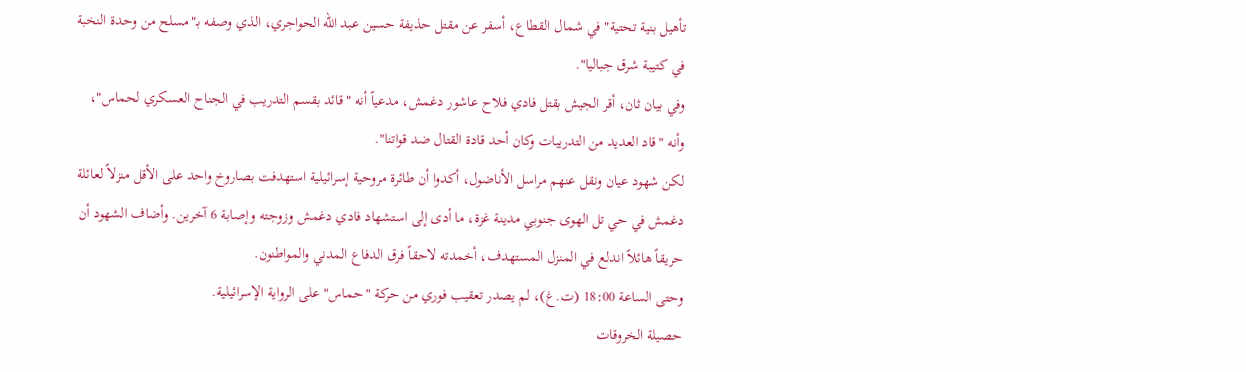تأهيل بنية تحتية" في شمال القطاع، أسفر عن مقتل حذيفة حسين عبد الله الحواجري، الذي وصفه بـ"مسلح من وحدة النخبة في كتيبة شرق جباليا".
وفي بيان ثان، أقر الجيش بقتل فادي فلاح عاشور دغمش، مدعياً أنه "قائد بقسم التدريب في الجناح العسكري لحماس"، وأنه "قاد العديد من التدريبات وكان أحد قادة القتال ضد قواتنا".
لكن شهود عيان ونقل عنهم مراسل الأناضول، أكدوا أن طائرة مروحية إسرائيلية استهدفت بصاروخ واحد على الأقل منزلاً لعائلة دغمش في حي تل الهوى جنوبي مدينة غزة، ما أدى إلى استشهاد فادي دغمش وزوجته وإصابة 6 آخرين. وأضاف الشهود أن حريقاً هائلاً اندلع في المنزل المستهدف، أخمدته لاحقاً فرق الدفاع المدني والمواطنون.
وحتى الساعة 18:00 (ت.غ)، لم يصدر تعقيب فوري من حركة "حماس" على الرواية الإسرائيلية.
حصيلة الخروقات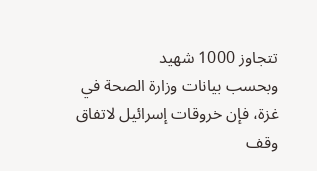تتجاوز 1000 شهيد
وبحسب بيانات وزارة الصحة في غزة، فإن خروقات إسرائيل لاتفاق وقف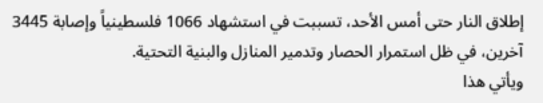إطلاق النار حتى أمس الأحد، تسببت في استشهاد 1066 فلسطينياً وإصابة 3445 آخرين، في ظل استمرار الحصار وتدمير المنازل والبنية التحتية.
ويأتي هذا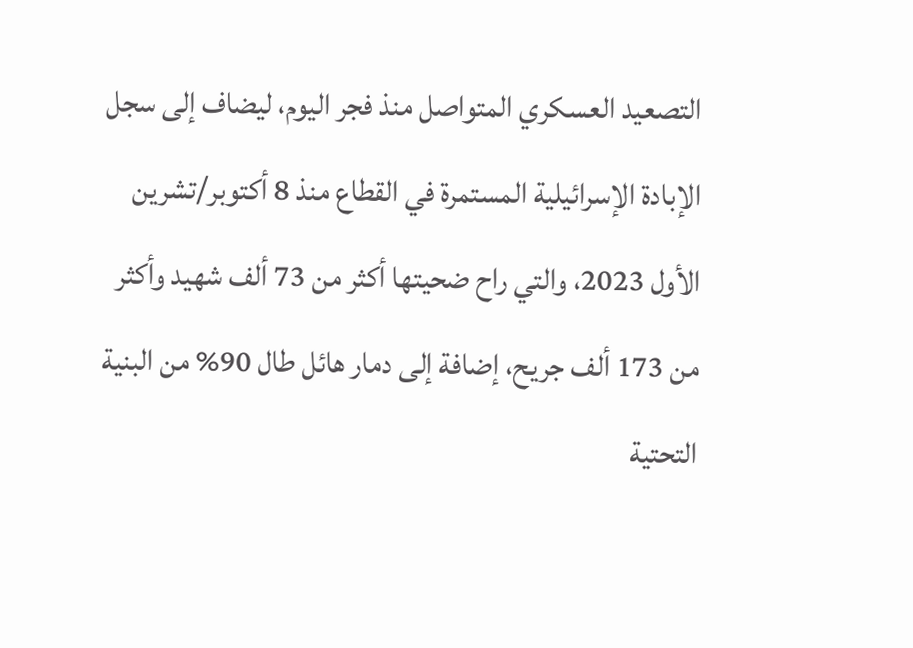التصعيد العسكري المتواصل منذ فجر اليوم، ليضاف إلى سجل الإبادة الإسرائيلية المستمرة في القطاع منذ 8 أكتوبر/تشرين الأول 2023، والتي راح ضحيتها أكثر من 73 ألف شهيد وأكثر من 173 ألف جريح، إضافة إلى دمار هائل طال 90% من البنية التحتية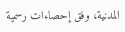المدنية، وفق إحصاءات رسمية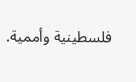فلسطينية وأممية.